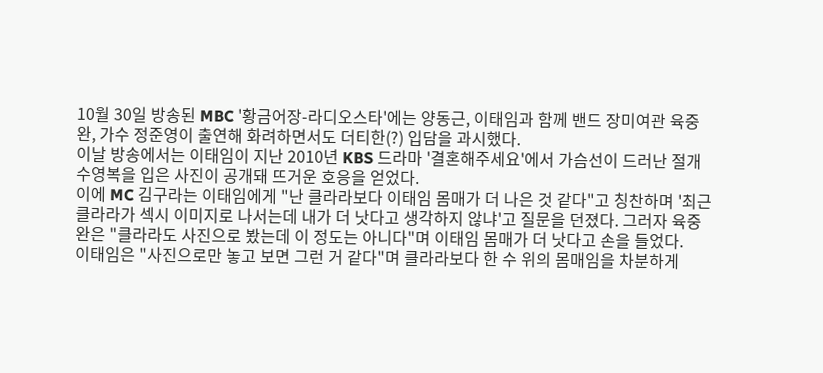10월 30일 방송된 MBC '황금어장-라디오스타'에는 양동근, 이태임과 함께 밴드 장미여관 육중완, 가수 정준영이 출연해 화려하면서도 더티한(?) 입담을 과시했다.
이날 방송에서는 이태임이 지난 2010년 KBS 드라마 '결혼해주세요'에서 가슴선이 드러난 절개 수영복을 입은 사진이 공개돼 뜨거운 호응을 얻었다.
이에 MC 김구라는 이태임에게 "난 클라라보다 이태임 몸매가 더 나은 것 같다"고 칭찬하며 '최근 클라라가 섹시 이미지로 나서는데 내가 더 낫다고 생각하지 않냐'고 질문을 던졌다. 그러자 육중완은 "클라라도 사진으로 봤는데 이 정도는 아니다"며 이태임 몸매가 더 낫다고 손을 들었다.
이태임은 "사진으로만 놓고 보면 그런 거 같다"며 클라라보다 한 수 위의 몸매임을 차분하게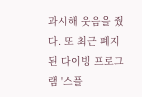과시해 웃음을 줬다. 또 최근 폐지된 다이빙 프로그램 '스플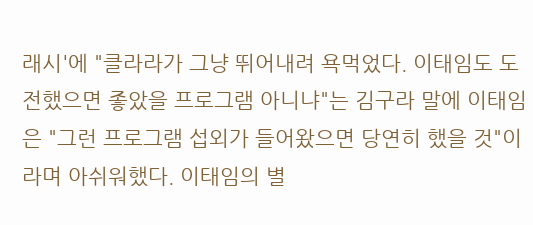래시'에 "클라라가 그냥 뛰어내려 욕먹었다. 이태임도 도전했으면 좋았을 프로그램 아니냐"는 김구라 말에 이태임은 "그런 프로그램 섭외가 들어왔으면 당연히 했을 것"이라며 아쉬워했다. 이태임의 별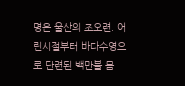명은 울산의 조오련. 어린시절부터 바다수영으로 단련된 백만불 몸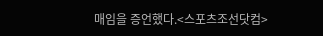매임을 증언했다.<스포츠조선닷컴>